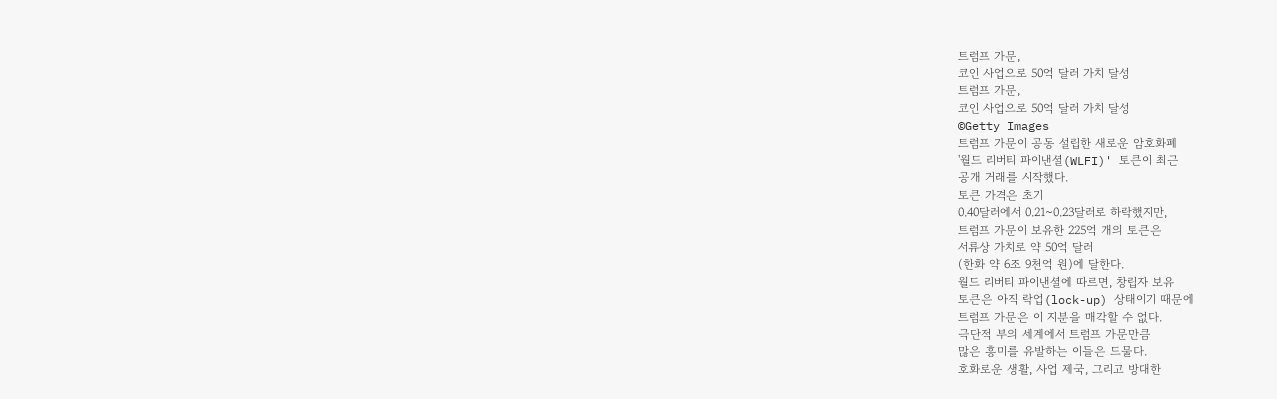트럼프 가문,
코인 사업으로 50억 달러 가치 달성
트럼프 가문,
코인 사업으로 50억 달러 가치 달성
©Getty Images
트럼프 가문이 공동 설립한 새로운 암호화폐
'월드 리버티 파이낸셜(WLFI)' 토큰이 최근
공개 거래를 시작했다.
토큰 가격은 초기
0.40달러에서 0.21~0.23달러로 하락했지만,
트럼프 가문이 보유한 225억 개의 토큰은
서류상 가치로 약 50억 달러
(한화 약 6조 9천억 원)에 달한다.
월드 리버티 파이낸셜에 따르면, 창립자 보유
토큰은 아직 락업(lock-up) 상태이기 때문에
트럼프 가문은 이 지분을 매각할 수 없다.
극단적 부의 세계에서 트럼프 가문만큼
많은 흥미를 유발하는 이들은 드물다.
호화로운 생활, 사업 제국, 그리고 방대한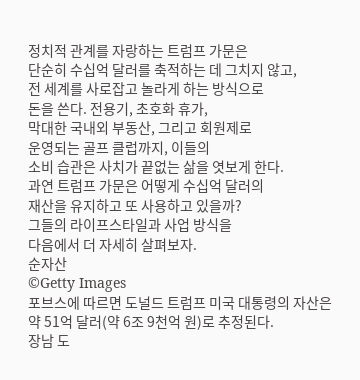정치적 관계를 자랑하는 트럼프 가문은
단순히 수십억 달러를 축적하는 데 그치지 않고,
전 세계를 사로잡고 놀라게 하는 방식으로
돈을 쓴다. 전용기, 초호화 휴가,
막대한 국내외 부동산, 그리고 회원제로
운영되는 골프 클럽까지, 이들의
소비 습관은 사치가 끝없는 삶을 엿보게 한다.
과연 트럼프 가문은 어떻게 수십억 달러의
재산을 유지하고 또 사용하고 있을까?
그들의 라이프스타일과 사업 방식을
다음에서 더 자세히 살펴보자.
순자산
©Getty Images
포브스에 따르면 도널드 트럼프 미국 대통령의 자산은
약 51억 달러(약 6조 9천억 원)로 추정된다.
장남 도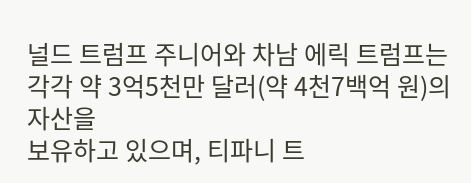널드 트럼프 주니어와 차남 에릭 트럼프는
각각 약 3억5천만 달러(약 4천7백억 원)의 자산을
보유하고 있으며, 티파니 트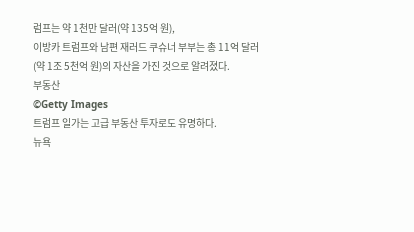럼프는 약 1천만 달러(약 135억 원),
이방카 트럼프와 남편 재러드 쿠슈너 부부는 총 11억 달러
(약 1조 5천억 원)의 자산을 가진 것으로 알려졌다.
부동산
©Getty Images
트럼프 일가는 고급 부동산 투자로도 유명하다.
뉴욕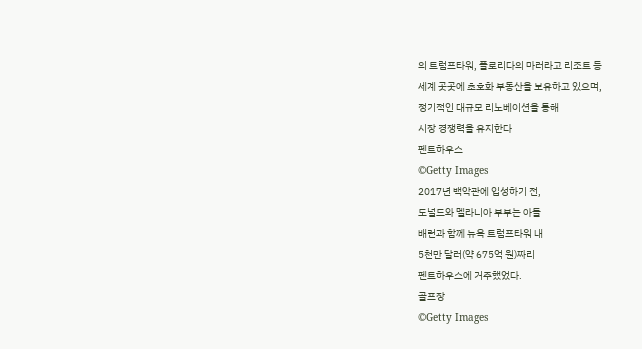의 트럼프타워, 플로리다의 마러라고 리조트 등
세계 곳곳에 초호화 부동산을 보유하고 있으며,
정기적인 대규모 리노베이션을 통해
시장 경쟁력을 유지한다
펜트하우스
©Getty Images
2017년 백악관에 입성하기 전,
도널드와 멜라니아 부부는 아들
배런과 함께 뉴욕 트럼프타워 내
5천만 달러(약 675억 원)짜리
펜트하우스에 거주했었다.
골프장
©Getty Images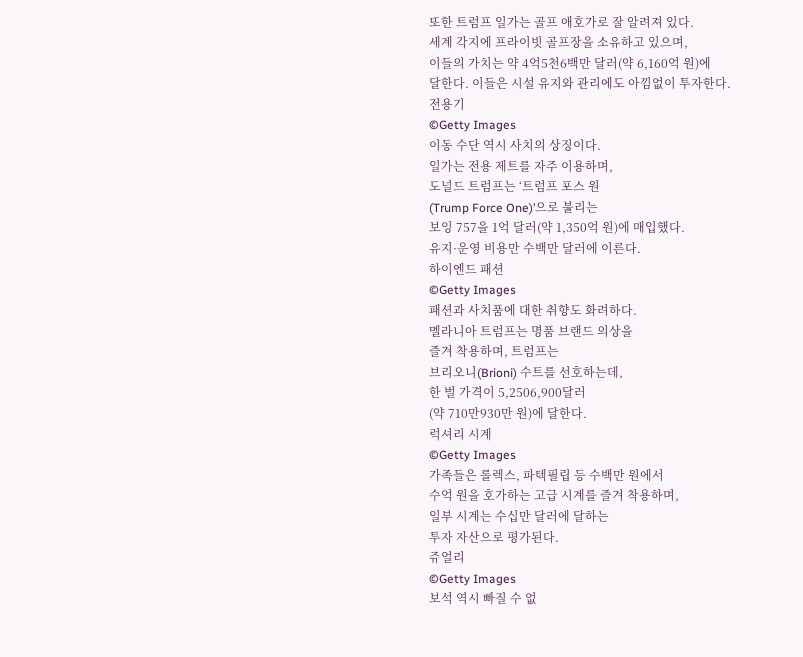또한 트럼프 일가는 골프 애호가로 잘 알려져 있다.
세계 각지에 프라이빗 골프장을 소유하고 있으며,
이들의 가치는 약 4억5천6백만 달러(약 6,160억 원)에
달한다. 이들은 시설 유지와 관리에도 아낌없이 투자한다.
전용기
©Getty Images
이동 수단 역시 사치의 상징이다.
일가는 전용 제트를 자주 이용하며,
도널드 트럼프는 ‘트럼프 포스 원
(Trump Force One)’으로 불리는
보잉 757을 1억 달러(약 1,350억 원)에 매입했다.
유지·운영 비용만 수백만 달러에 이른다.
하이엔드 패션
©Getty Images
패션과 사치품에 대한 취향도 화려하다.
멜라니아 트럼프는 명품 브랜드 의상을
즐겨 착용하며, 트럼프는
브리오니(Brioni) 수트를 선호하는데,
한 벌 가격이 5,2506,900달러
(약 710만930만 원)에 달한다.
럭셔리 시계
©Getty Images
가족들은 롤렉스, 파텍필립 등 수백만 원에서
수억 원을 호가하는 고급 시계를 즐겨 착용하며,
일부 시계는 수십만 달러에 달하는
투자 자산으로 평가된다.
쥬얼리
©Getty Images
보석 역시 빠질 수 없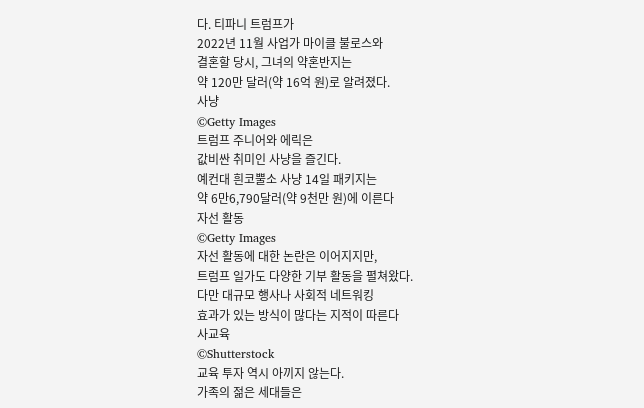다. 티파니 트럼프가
2022년 11월 사업가 마이클 불로스와
결혼할 당시, 그녀의 약혼반지는
약 120만 달러(약 16억 원)로 알려졌다.
사냥
©Getty Images
트럼프 주니어와 에릭은
값비싼 취미인 사냥을 즐긴다.
예컨대 흰코뿔소 사냥 14일 패키지는
약 6만6,790달러(약 9천만 원)에 이른다
자선 활동
©Getty Images
자선 활동에 대한 논란은 이어지지만,
트럼프 일가도 다양한 기부 활동을 펼쳐왔다.
다만 대규모 행사나 사회적 네트워킹
효과가 있는 방식이 많다는 지적이 따른다
사교육
©Shutterstock
교육 투자 역시 아끼지 않는다.
가족의 젊은 세대들은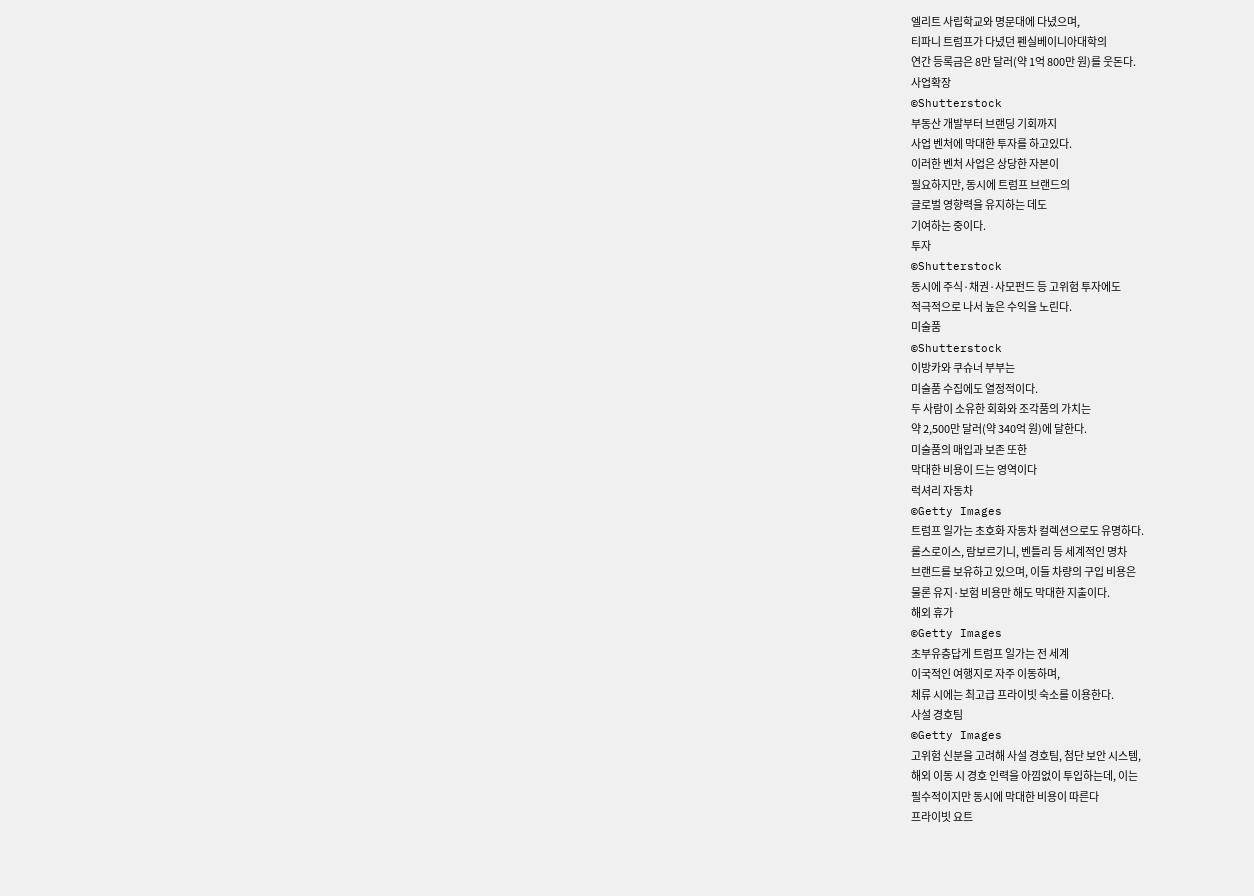엘리트 사립학교와 명문대에 다녔으며,
티파니 트럼프가 다녔던 펜실베이니아대학의
연간 등록금은 8만 달러(약 1억 800만 원)를 웃돈다.
사업확장
©Shutterstock
부동산 개발부터 브랜딩 기회까지
사업 벤처에 막대한 투자를 하고있다.
이러한 벤처 사업은 상당한 자본이
필요하지만, 동시에 트럼프 브랜드의
글로벌 영향력을 유지하는 데도
기여하는 중이다.
투자
©Shutterstock
동시에 주식·채권·사모펀드 등 고위험 투자에도
적극적으로 나서 높은 수익을 노린다.
미술품
©Shutterstock
이방카와 쿠슈너 부부는
미술품 수집에도 열정적이다.
두 사람이 소유한 회화와 조각품의 가치는
약 2,500만 달러(약 340억 원)에 달한다.
미술품의 매입과 보존 또한
막대한 비용이 드는 영역이다
럭셔리 자동차
©Getty Images
트럼프 일가는 초호화 자동차 컬렉션으로도 유명하다.
롤스로이스, 람보르기니, 벤틀리 등 세계적인 명차
브랜드를 보유하고 있으며, 이들 차량의 구입 비용은
물론 유지·보험 비용만 해도 막대한 지출이다.
해외 휴가
©Getty Images
초부유층답게 트럼프 일가는 전 세계
이국적인 여행지로 자주 이동하며,
체류 시에는 최고급 프라이빗 숙소를 이용한다.
사설 경호팀
©Getty Images
고위험 신분을 고려해 사설 경호팀, 첨단 보안 시스템,
해외 이동 시 경호 인력을 아낌없이 투입하는데, 이는
필수적이지만 동시에 막대한 비용이 따른다
프라이빗 요트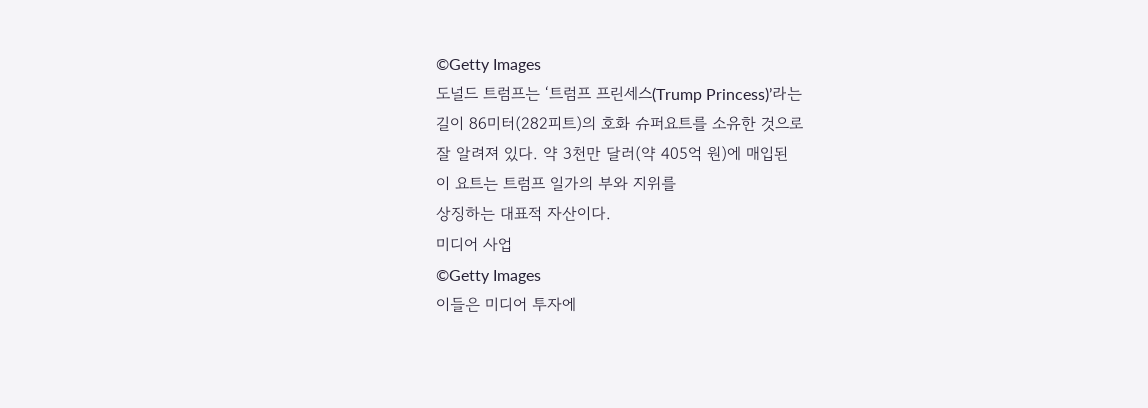©Getty Images
도널드 트럼프는 ‘트럼프 프린세스(Trump Princess)’라는
길이 86미터(282피트)의 호화 슈퍼요트를 소유한 것으로
잘 알려져 있다. 약 3천만 달러(약 405억 원)에 매입된
이 요트는 트럼프 일가의 부와 지위를
상징하는 대표적 자산이다.
미디어 사업
©Getty Images
이들은 미디어 투자에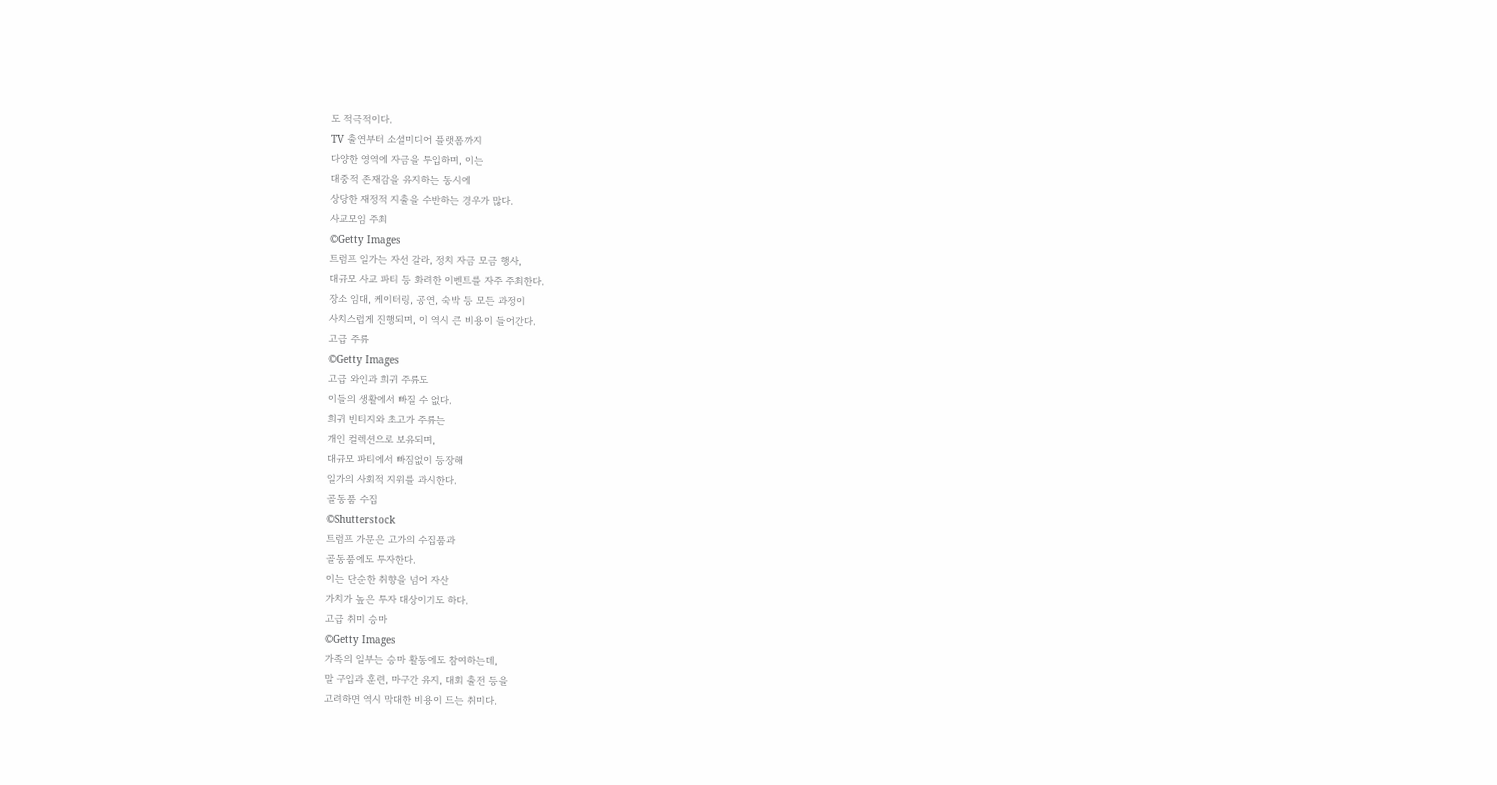도 적극적이다.
TV 출연부터 소셜미디어 플랫폼까지
다양한 영역에 자금을 투입하며, 이는
대중적 존재감을 유지하는 동시에
상당한 재정적 지출을 수반하는 경우가 많다.
사교모임 주최
©Getty Images
트럼프 일가는 자선 갈라, 정치 자금 모금 행사,
대규모 사교 파티 등 화려한 이벤트를 자주 주최한다.
장소 임대, 케이터링, 공연, 숙박 등 모든 과정이
사치스럽게 진행되며, 이 역시 큰 비용이 들어간다.
고급 주류
©Getty Images
고급 와인과 희귀 주류도
이들의 생활에서 빠질 수 없다.
희귀 빈티지와 초고가 주류는
개인 컬렉션으로 보유되며,
대규모 파티에서 빠짐없이 등장해
일가의 사회적 지위를 과시한다.
골동품 수집
©Shutterstock
트럼프 가문은 고가의 수집품과
골동품에도 투자한다.
이는 단순한 취향을 넘어 자산
가치가 높은 투자 대상이기도 하다.
고급 취미 승마
©Getty Images
가족의 일부는 승마 활동에도 참여하는데,
말 구입과 훈련, 마구간 유지, 대회 출전 등을
고려하면 역시 막대한 비용이 드는 취미다.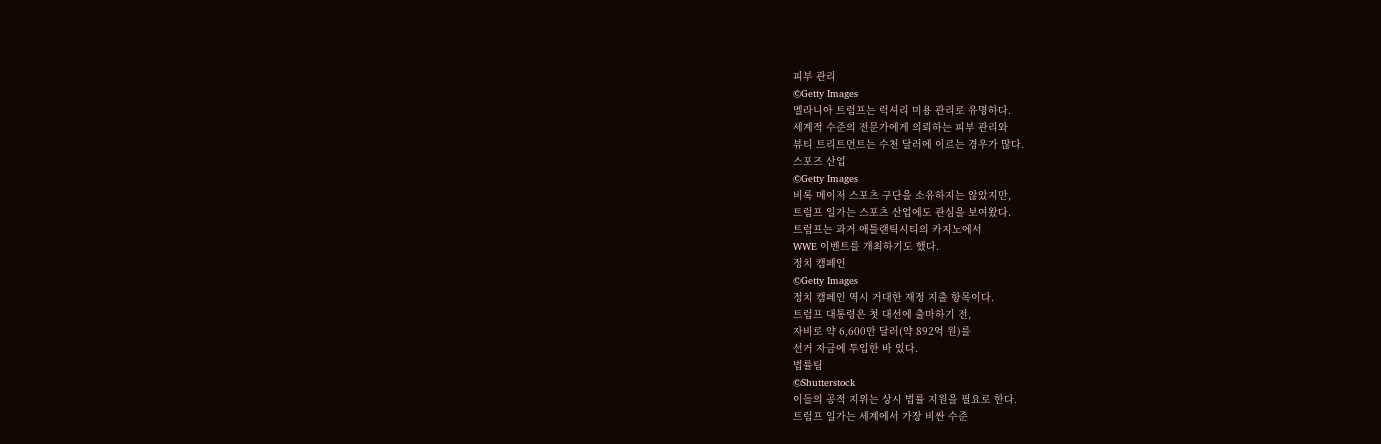피부 관리
©Getty Images
멜라니아 트럼프는 럭셔리 미용 관리로 유명하다.
세계적 수준의 전문가에게 의뢰하는 피부 관리와
뷰티 트리트먼트는 수천 달러에 이르는 경우가 많다.
스포즈 산업
©Getty Images
비록 메이저 스포츠 구단을 소유하지는 않았지만,
트럼프 일가는 스포츠 산업에도 관심을 보여왔다.
트럼프는 과거 애틀랜틱시티의 카지노에서
WWE 이벤트를 개최하기도 했다.
정치 캠페인
©Getty Images
정치 캠페인 역시 거대한 재정 지출 항목이다.
트럼프 대통령은 첫 대선에 출마하기 전,
자비로 약 6,600만 달러(약 892억 원)를
선거 자금에 투입한 바 있다.
법률팀
©Shutterstock
이들의 공적 지위는 상시 법률 지원을 필요로 한다.
트럼프 일가는 세계에서 가장 비싼 수준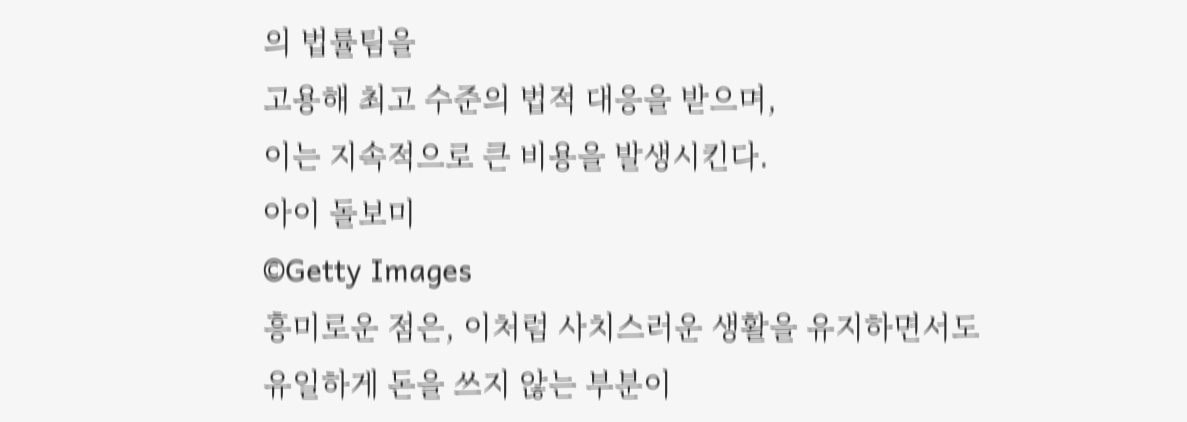의 법률팀을
고용해 최고 수준의 법적 대응을 받으며,
이는 지속적으로 큰 비용을 발생시킨다.
아이 돌보미
©Getty Images
흥미로운 점은, 이처럼 사치스러운 생활을 유지하면서도
유일하게 돈을 쓰지 않는 부분이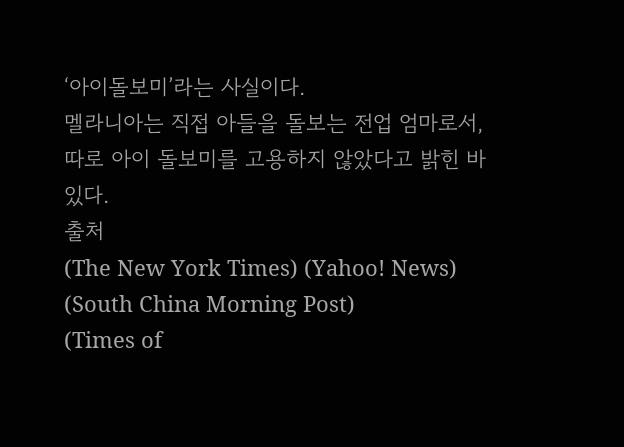‘아이돌보미’라는 사실이다.
멜라니아는 직접 아들을 돌보는 전업 엄마로서,
따로 아이 돌보미를 고용하지 않았다고 밝힌 바 있다.
출처
(The New York Times) (Yahoo! News)
(South China Morning Post)
(Times of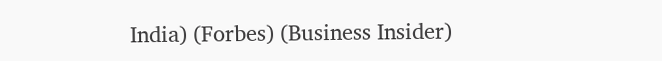India) (Forbes) (Business Insider)